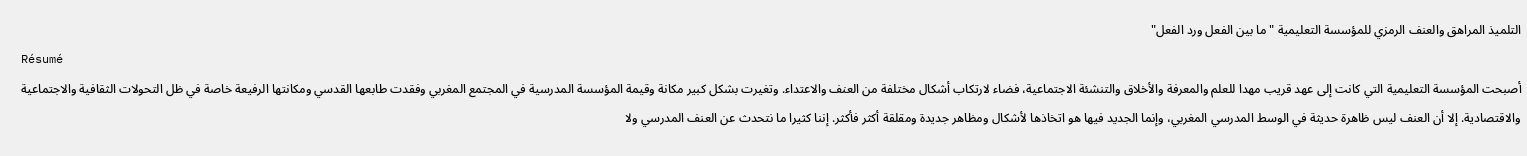التلميذ المراهق والعنف الرمزي للمؤسسة التعليمية "ما بين الفعل ورد الفعل"
Résumé
أصبحت المؤسسة التعليمية التي كانت إلى عهد قريب مهدا للعلم والمعرفة والأخلاق والتنشئة الاجتماعية، فضاء لارتكاب أشكال مختلفة من العنف والاعتداء. وتغيرت بشكل كبير مكانة وقيمة المؤسسة المدرسية في المجتمع المغربي وفقدت طابعها القدسي ومكانتها الرفيعة خاصة في ظل التحولات الثقافية والاجتماعية والاقتصادية. إلا أن العنف ليس ظاهرة حديثة في الوسط المدرسي المغربي، وإنما الجديد فيها هو اتخاذها لأشكال ومظاهر جديدة ومقلقة أكثر فأكثر. إننا كثيرا ما نتحدث عن العنف المدرسي ولا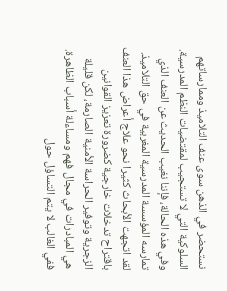نستحضر في الذهن سوى عنف التلاميذ وممارساتهم السلوكية التي لا تستجيب لمقتضيات النظم المدرسية. وفي هذه الحالة، فإننا نغيب الحديث عن العنف الذي تمارسه المؤسسة المدرسية المغربية في حق التلاميذ. لقد اتجهت الأبحاث كثيرا نحو علاج أعراض هذا العنف باقتراح تدخلات خارجية كضرورة تعزيز القوانين الزجرية وتوفير الحراسة الأمنية الصارمة، لكن قليلة هي المبادرات في مجال فهم ومساءلة أسباب الظاهرة. ففي الغالب لا يتم التساؤل حول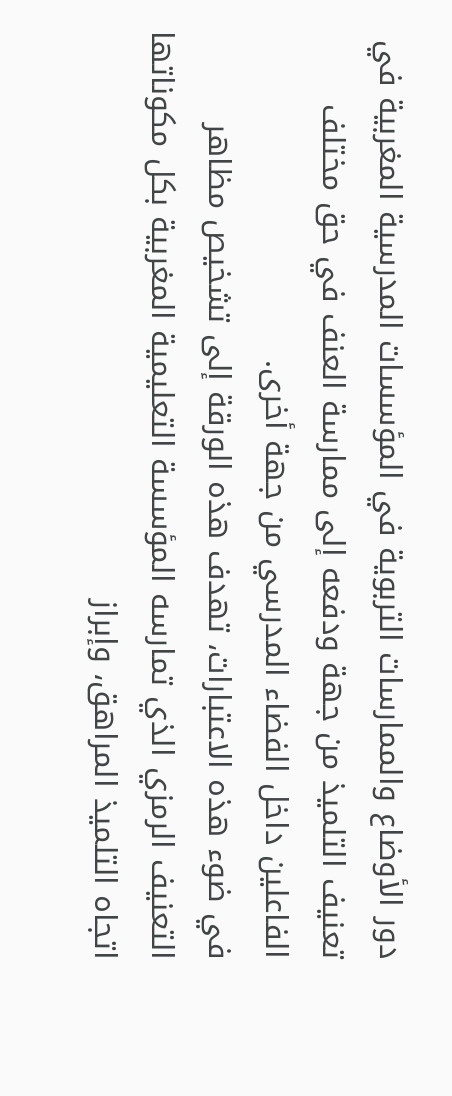دور الأوضاع والممارسات التربوية في المؤسسات المدرسية المغربية في تعنيف التلميذ من جهة ودفعه إلى ممارسة العنف في حق مختلف الفاعلين داخل الفضاء المدرسي من جهة أخرى.
في ضوء هذه الاعتبارات، تهدف هذه الورقة إلى تشخيص مظاهر التعنيف الرمزي الذي تمارسه المؤسسة التعليمية المغربية بكل مكوناتها اتجاه التلميذ المراهق، وإبراز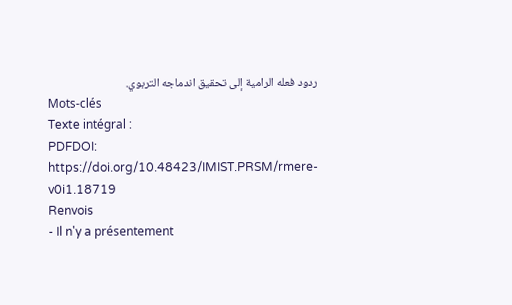ردود فعله الرامية إلى تحقيق اندماجه التربوي.
Mots-clés
Texte intégral :
PDFDOI: https://doi.org/10.48423/IMIST.PRSM/rmere-v0i1.18719
Renvois
- Il n'y a présentement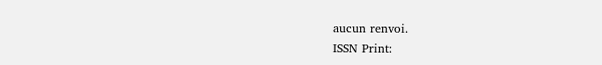aucun renvoi.
ISSN Print: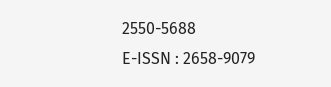2550-5688
E-ISSN : 2658-9079